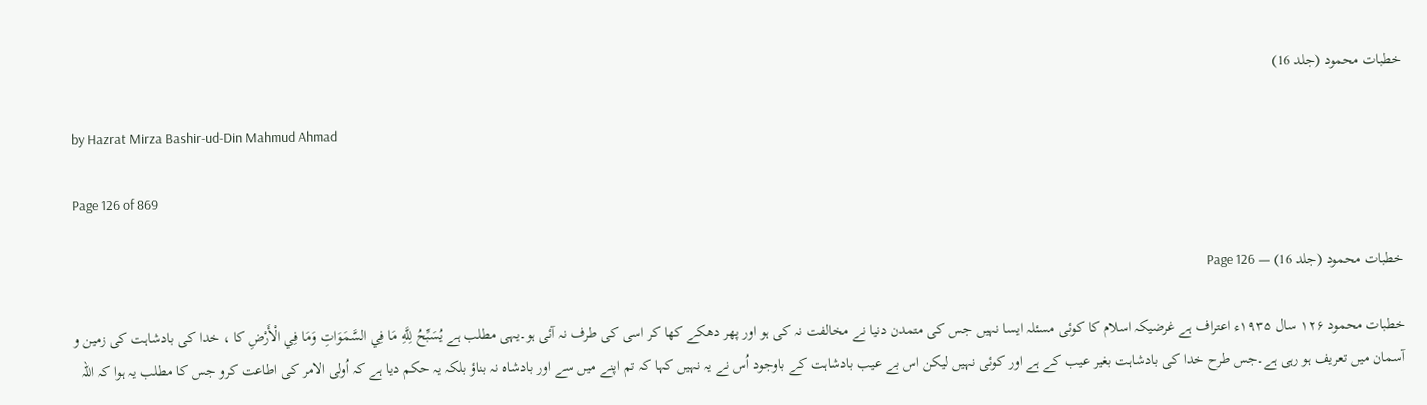خطبات محمود (جلد 16)

by Hazrat Mirza Bashir-ud-Din Mahmud Ahmad

Page 126 of 869

خطبات محمود (جلد 16) — Page 126

خطبات محمود ۱۲۶ سال ۱۹۳۵ء اعتراف ہے غرضیکہ اسلام کا کوئی مسئلہ ایسا نہیں جس کی متمدن دنیا نے مخالفت نہ کی ہو اور پھر دھکے کھا کر اسی کی طرف نہ آئی ہو۔یہی مطلب ہے يُسَبِّحُ لِلَّهِ مَا فِي السَّمَوَاتِ وَمَا فِي الْأَرْضِ كا ، خدا کی بادشاہت کی زمین و آسمان میں تعریف ہو رہی ہے۔جس طرح خدا کی بادشاہت بغیر عیب کے ہے اور کوئی نہیں لیکن اس بے عیب بادشاہت کے باوجود اُس نے یہ نہیں کہا کہ تم اپنے میں سے اور بادشاہ نہ بناؤ بلکہ یہ حکم دیا ہے کہ اُولی الامر کی اطاعت کرو جس کا مطلب یہ ہوا کہ اللہ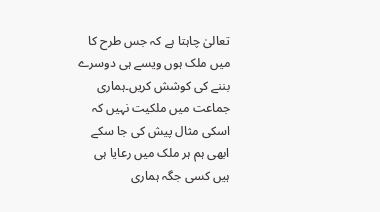تعالیٰ چاہتا ہے کہ جس طرح کا میں ملک ہوں ویسے ہی دوسرے بننے کی کوشش کریں۔ہماری جماعت میں ملکیت نہیں کہ اسکی مثال پیش کی جا سکے ابھی ہم ہر ملک میں رعایا ہی ہیں کسی جگہ ہماری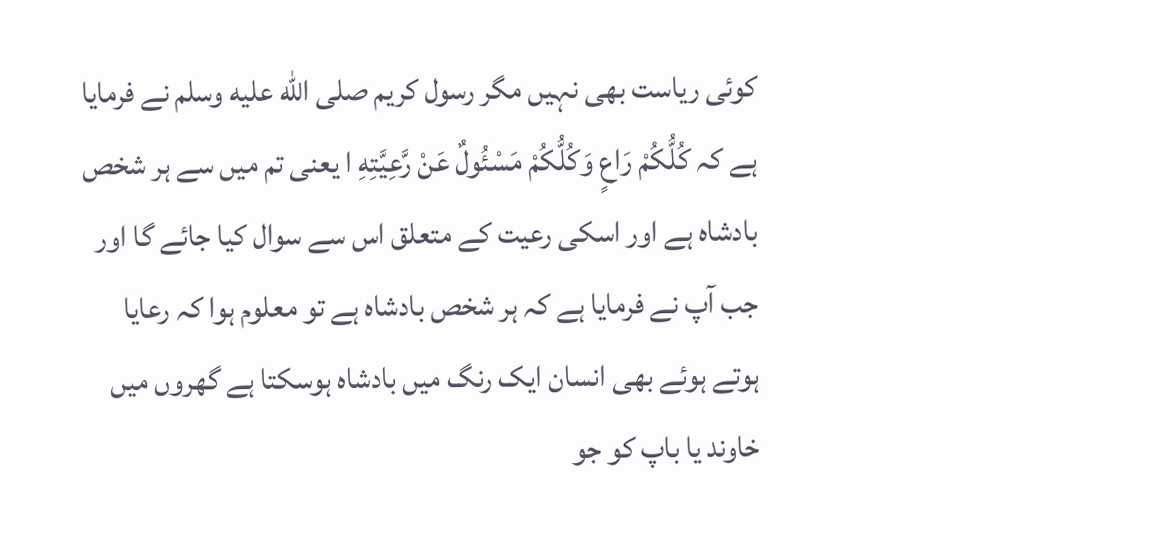کوئی ریاست بھی نہیں مگر رسول کریم صلى الله عليه وسلم نے فرمایا ہے کہ كُلُّكُمْ رَاعٍ وَكُلُّكُمْ مَسْئُولٌ عَنْ رَّعِيَّتِهِ ا یعنی تم میں سے ہر شخص بادشاہ ہے اور اسکی رعیت کے متعلق اس سے سوال کیا جائے گا اور جب آپ نے فرمایا ہے کہ ہر شخص بادشاہ ہے تو معلوم ہوا کہ رعایا ہوتے ہوئے بھی انسان ایک رنگ میں بادشاہ ہوسکتا ہے گھروں میں خاوند یا باپ کو جو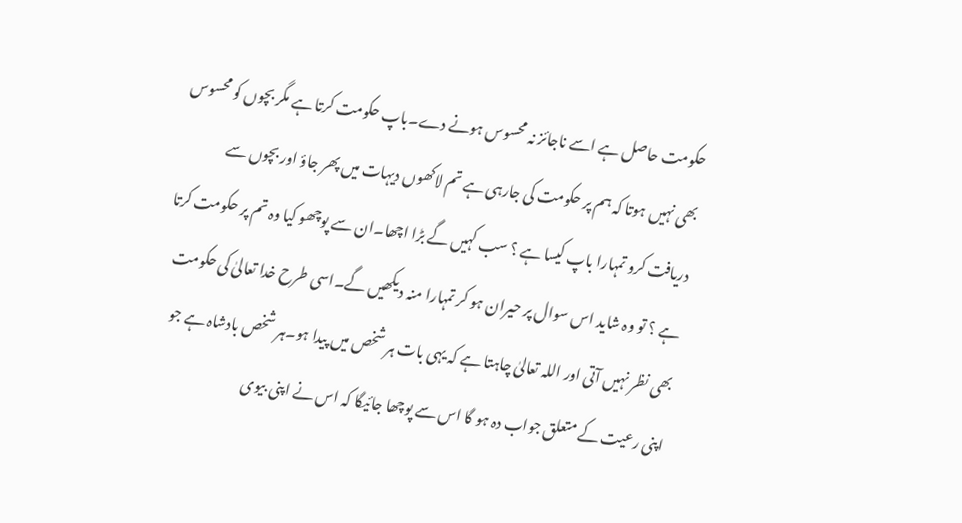حکومت حاصل ہے اسے ناجائز نہ محسوس ہونے دے۔باپ حکومت کرتا ہے مگر بچوں کو محسوس بھی نہیں ہوتا کہ ہم پر حکومت کی جارہی ہے تم لاکھوں دیہات میں پھر جاؤ اور بچوں سے دریافت کرو تمہارا باپ کیسا ہے ؟ سب کہیں گے بڑا اچھا۔ان سے پوچھو کیا وہ تم پر حکومت کرتا ہے ؟ تو وہ شاید اس سوال پر حیران ہو کر تمہارا منہ دیکھیں گے۔اسی طرح خدا تعالیٰ کی حکومت بھی نظر نہیں آتی اور اللہ تعالیٰ چاہتا ہے کہ یہی بات ہر شخص میں پیدا ہو۔ہر شخص بادشاہ ہے جو اپنی رعیت کے متعلق جواب دہ ہو گا اس سے پوچھا جائیگا کہ اس نے اپنی بیوی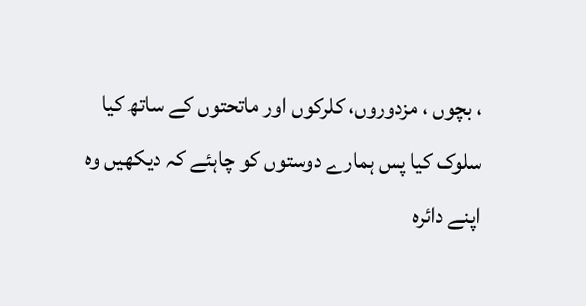، بچوں ، مزدوروں، کلرکوں اور ماتحتوں کے ساتھ کیا سلوک کیا پس ہمارے دوستوں کو چاہئے کہ دیکھیں وہ اپنے دائرہ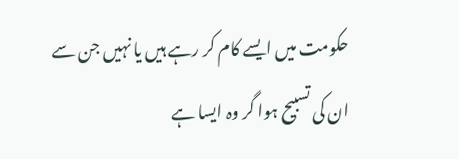حکومت میں ایسے کام کر رہے ہیں یا نہیں جن سے ان کی تسبیح ہوا گر وہ ایسا ہے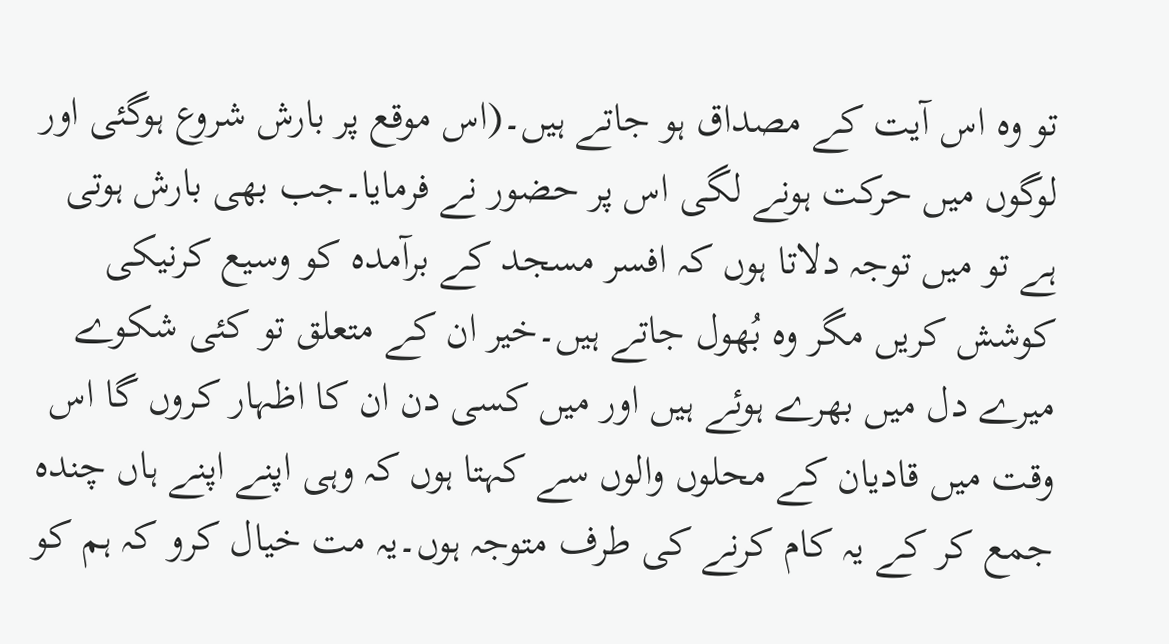تو وہ اس آیت کے مصداق ہو جاتے ہیں۔(اس موقع پر بارش شروع ہوگئی اور لوگوں میں حرکت ہونے لگی اس پر حضور نے فرمایا۔جب بھی بارش ہوتی ہے تو میں توجہ دلاتا ہوں کہ افسر مسجد کے برآمدہ کو وسیع کرنیکی کوشش کریں مگر وہ بُھول جاتے ہیں۔خیر ان کے متعلق تو کئی شکوے میرے دل میں بھرے ہوئے ہیں اور میں کسی دن ان کا اظہار کروں گا اس وقت میں قادیان کے محلوں والوں سے کہتا ہوں کہ وہی اپنے اپنے ہاں چندہ جمع کر کے یہ کام کرنے کی طرف متوجہ ہوں۔یہ مت خیال کرو کہ ہم کو